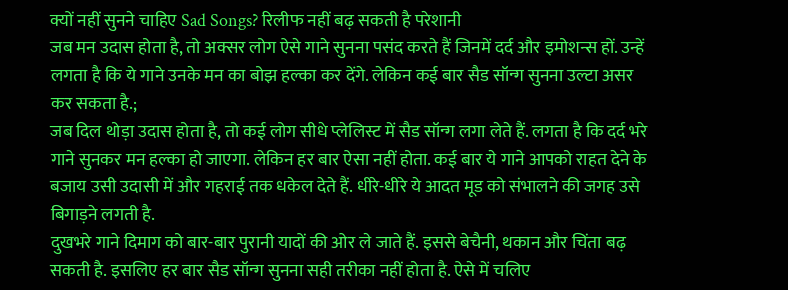क्यों नहीं सुनने चाहिए Sad Songs? रिलीफ नहीं बढ़ सकती है परेशानी
जब मन उदास होता है, तो अक्सर लोग ऐसे गाने सुनना पसंद करते हैं जिनमें दर्द और इमोशन्स हों. उन्हें लगता है कि ये गाने उनके मन का बोझ हल्का कर देंगे. लेकिन कई बार सैड सॉन्ग सुनना उल्टा असर कर सकता है.;
जब दिल थोड़ा उदास होता है, तो कई लोग सीधे प्लेलिस्ट में सैड सॉन्ग लगा लेते हैं. लगता है कि दर्द भरे गाने सुनकर मन हल्का हो जाएगा. लेकिन हर बार ऐसा नहीं होता. कई बार ये गाने आपको राहत देने के बजाय उसी उदासी में और गहराई तक धकेल देते हैं. धीरे-धीरे ये आदत मूड को संभालने की जगह उसे बिगाड़ने लगती है.
दुखभरे गाने दिमाग को बार-बार पुरानी यादों की ओर ले जाते हैं. इससे बेचैनी, थकान और चिंता बढ़ सकती है. इसलिए हर बार सैड सॉन्ग सुनना सही तरीका नहीं होता है. ऐसे में चलिए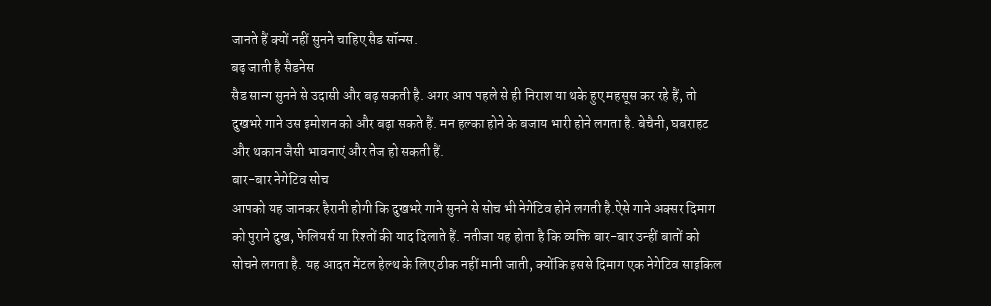जानते हैं क्यों नहीं सुनने चाहिए सैड सॉन्ग्स.
बढ़ जाती है सैडनेस
सैड सान्ग सुनने से उदासी और बढ़ सकती है. अगर आप पहले से ही निराश या थके हुए महसूस कर रहे हैं, तो दुखभरे गाने उस इमोशन को और बढ़ा सकते हैं. मन हल्का होने के बजाय भारी होने लगता है. बेचैनी, घबराहट और थकान जैसी भावनाएं और तेज हो सकती हैं.
बार-बार नेगेटिव सोच
आपको यह जानकर हैरानी होगी कि दुखभरे गाने सुनने से सोच भी नेगेटिव होने लगती है.ऐसे गाने अक्सर दिमाग को पुराने दुख, फेलियर्स या रिश्तों की याद दिलाते हैं. नतीजा यह होता है कि व्यक्ति बार-बार उन्हीं बातों को सोचने लगता है. यह आदत मेंटल हेल्थ के लिए ठीक नहीं मानी जाती, क्योंकि इससे दिमाग एक नेगेटिव साइकिल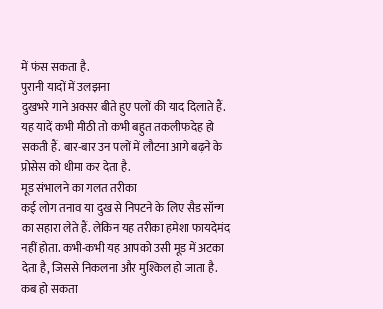में फंस सकता है.
पुरानी यादों में उलझना
दुखभरे गाने अक्सर बीते हुए पलों की याद दिलाते हैं. यह यादें कभी मीठी तो कभी बहुत तकलीफदेह हो सकती हैं. बार-बार उन पलों में लौटना आगे बढ़ने के प्रोसेस को धीमा कर देता है.
मूड संभालने का गलत तरीका
कई लोग तनाव या दुख से निपटने के लिए सैड सॉन्ग का सहारा लेते हैं. लेकिन यह तरीका हमेशा फायदेमंद नहीं होता. कभी-कभी यह आपको उसी मूड में अटका देता है, जिससे निकलना और मुश्किल हो जाता है.
कब हो सकता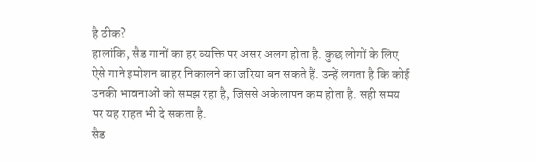है ठीक?
हालांकि, सैड गानों का हर व्यक्ति पर असर अलग होता है. कुछ लोगों के लिए ऐसे गाने इमोशन बाहर निकालने का जरिया बन सकते हैं. उन्हें लगता है कि कोई उनकी भावनाओं को समझ रहा है, जिससे अकेलापन कम होता है. सही समय पर यह राहत भी दे सकता है.
सैड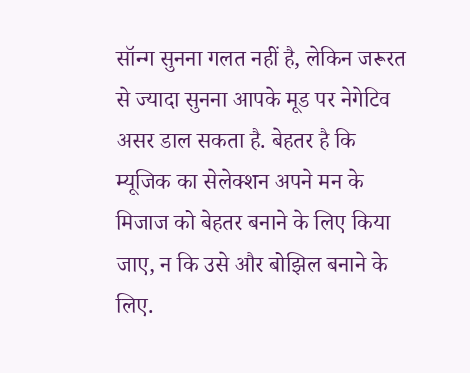सॉन्ग सुनना गलत नहीं है, लेकिन जरूरत से ज्यादा सुनना आपके मूड पर नेगेटिव असर डाल सकता है. बेहतर है कि म्यूजिक का सेलेक्शन अपने मन के मिजाज को बेहतर बनाने के लिए किया जाए, न कि उसे और बोझिल बनाने के लिए.